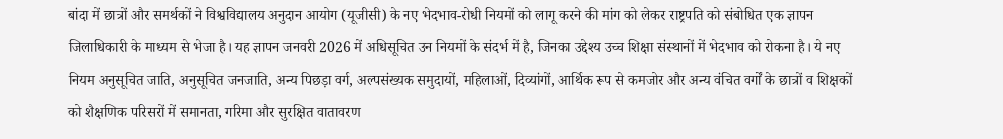बांदा में छात्रों और समर्थकों ने विश्वविद्यालय अनुदान आयोग (यूजीसी) के नए भेदभाव-रोधी नियमों को लागू करने की मांग को लेकर राष्ट्रपति को संबोधित एक ज्ञापन जिलाधिकारी के माध्यम से भेजा है। यह ज्ञापन जनवरी 2026 में अधिसूचित उन नियमों के संदर्भ में है, जिनका उद्देश्य उच्च शिक्षा संस्थानों में भेदभाव को रोकना है। ये नए नियम अनुसूचित जाति, अनुसूचित जनजाति, अन्य पिछड़ा वर्ग, अल्पसंख्यक समुदायों, महिलाओं, दिव्यांगों, आर्थिक रूप से कमजोर और अन्य वंचित वर्गों के छात्रों व शिक्षकों को शैक्षणिक परिसरों में समानता, गरिमा और सुरक्षित वातावरण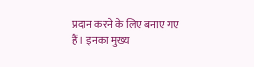प्रदान करने के लिए बनाए गए हैं। इनका मुख्य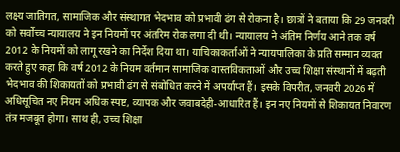लक्ष्य जातिगत, सामाजिक और संस्थागत भेदभाव को प्रभावी ढंग से रोकना है। छात्रों ने बताया कि 29 जनवरी को सर्वोच्च न्यायालय ने इन नियमों पर अंतरिम रोक लगा दी थी। न्यायालय ने अंतिम निर्णय आने तक वर्ष 2012 के नियमों को लागू रखने का निर्देश दिया था। याचिकाकर्ताओं ने न्यायपालिका के प्रति सम्मान व्यक्त करते हुए कहा कि वर्ष 2012 के नियम वर्तमान सामाजिक वास्तविकताओं और उच्च शिक्षा संस्थानों में बढ़ती भेदभाव की शिकायतों को प्रभावी ढंग से संबोधित करने में अपर्याप्त हैं। इसके विपरीत, जनवरी 2026 में अधिसूचित नए नियम अधिक स्पष्ट, व्यापक और जवाबदेही-आधारित हैं। इन नए नियमों से शिकायत निवारण तंत्र मजबूत होगा। साथ ही, उच्च शिक्षा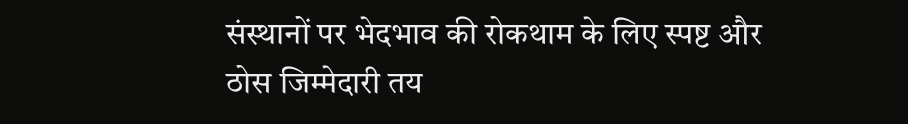संस्थानों पर भेदभाव की रोकथाम के लिए स्पष्ट और ठोस जिम्मेदारी तय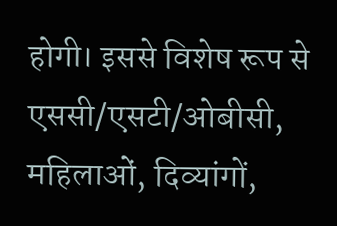होगी। इससे विशेष रूप से एससी/एसटी/ओबीसी, महिलाओं, दिव्यांगों,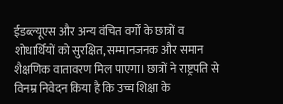ईडब्ल्यूएस और अन्य वंचित वर्गों के छात्रों व शोधार्थियों को सुरक्षित, सम्मानजनक और समान शैक्षणिक वातावरण मिल पाएगा। छात्रों ने राष्ट्रपति से विनम्र निवेदन किया है कि उच्च शिक्षा के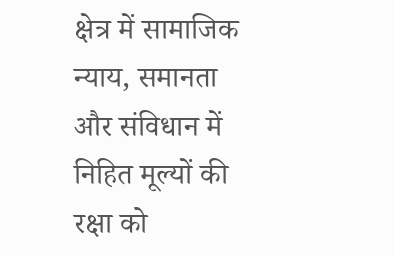क्षेत्र में सामाजिक न्याय, समानता और संविधान में निहित मूल्यों की रक्षा को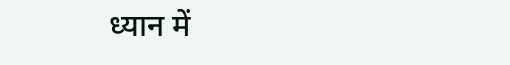ध्यान में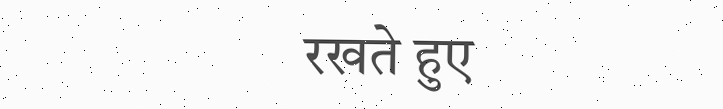रखते हुए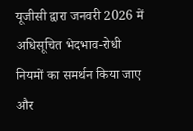यूजीसी द्वारा जनवरी 2026 में अधिसूचित भेदभाव-रोधी नियमों का समर्थन किया जाए और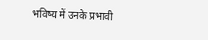भविष्य में उनके प्रभावी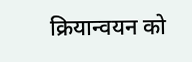क्रियान्वयन को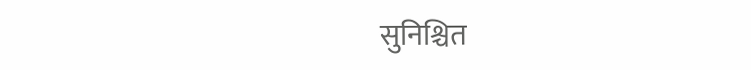सुनिश्चित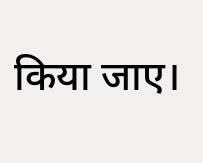किया जाए।